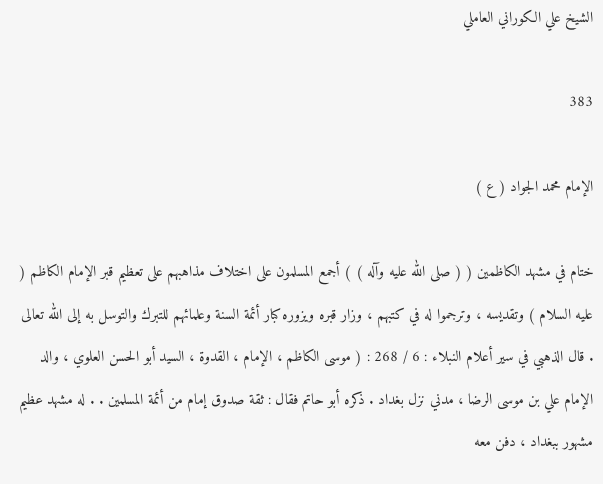الشيخ علي الكوراني العاملي

383

الإمام محمد الجواد ( ع )

ختام في مشهد الكاظمين ( ( صلى الله عليه وآله ) ) أجمع المسلمون على اختلاف مذاهبهم على تعظيم قبر الإمام الكاظم ( عليه السلام ) وتقديسه ، وترجموا له في كتبهم ، وزار قبره ويزوره كبار أئمة السنة وعلمائهم للتبرك والتوسل به إلى الله تعالى . قال الذهبي في سير أعلام النبلاء : 6 / 268 : ( موسى الكاظم ، الإمام ، القدوة ، السيد أبو الحسن العلوي ، والد الإمام علي بن موسى الرضا ، مدني نزل بغداد . ذكره أبو حاتم فقال : ثقة صدوق إمام من أئمة المسلمين . . له مشهد عظيم مشهور ببغداد ، دفن معه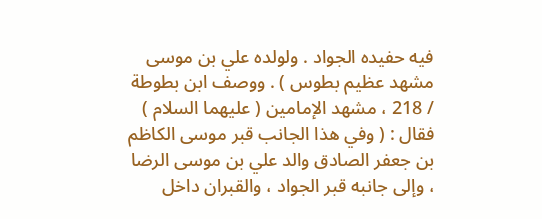فيه حفيده الجواد . ولولده علي بن موسى مشهد عظيم بطوس ) . ووصف ابن بطوطة / 218 ، مشهد الإمامين ( عليهما السلام ) فقال : ( وفي هذا الجانب قبر موسى الكاظم بن جعفر الصادق والد علي بن موسى الرضا ، وإلى جانبه قبر الجواد ، والقبران داخل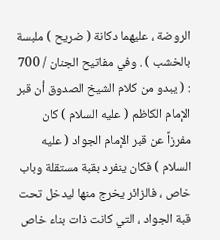الروضة ، عليهما دكانة ( ضريح ) ملبسة بالخشب ) . وفي مفاتيح الجنان / 700 : ( يبدو من كلام الشيخ الصدوق أن قبر الإمام الكاظم ( عليه السلام ) كان مفرزاً عن قبر الإمام الجواد ( عليه السلام ) فكان ينفرد بقبة مستقلة وباب خاص ، فالزائر يخرج منها ليدخل تحت قبة الجواد ، التي كانت ذات بناء خاص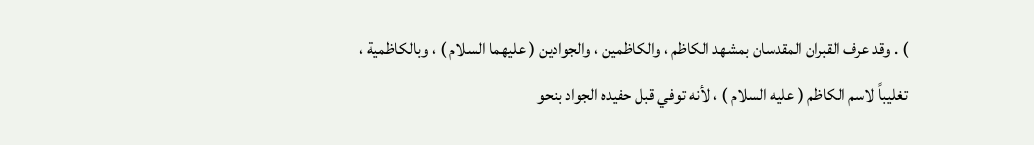) . وقد عرف القبران المقدسان بمشهد الكاظم ، والكاظمين ، والجوادين ( عليهما السلام ) ، وبالكاظمية ، تغليباً لاسم الكاظم ( عليه السلام ) ، لأنه توفي قبل حفيده الجواد بنحو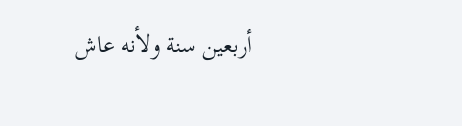أربعين سنة ولأنه عاش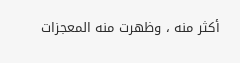أكثر منه ، وظهرت منه المعجزات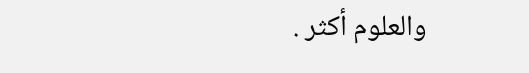والعلوم أكثر .